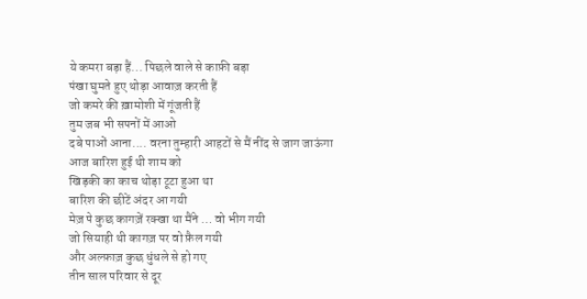ये कमरा बड़ा हैं... पिछले वाले से काफ़ी बड़ा
पंखा घुमते हुए थोड़ा आवाज़ करती हैं
जो कमरे की ख़ामोशी में गूंजती हैं
तुम जब भी सपनों में आओ
दबे पाओं आना.... वरना तुम्हारी आहटों से मैं नींद से जाग जाऊंगा
आज बारिश हुई थी शाम को
खिड़की का काच थोड़ा टूटा हुआ था
बारिश की छीटें अंदर आ गयी
मेज़ पे कुछ कागज़ें रक्खा था मैंने … वो भीग गयी
जो सियाही थी कागज़ पर वो फ़ैल गयी
और अल्फ़ाज़ कुछ धुंधले से हो गए
तीन साल परिवार से दूर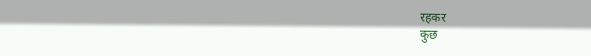रहकर
कुछ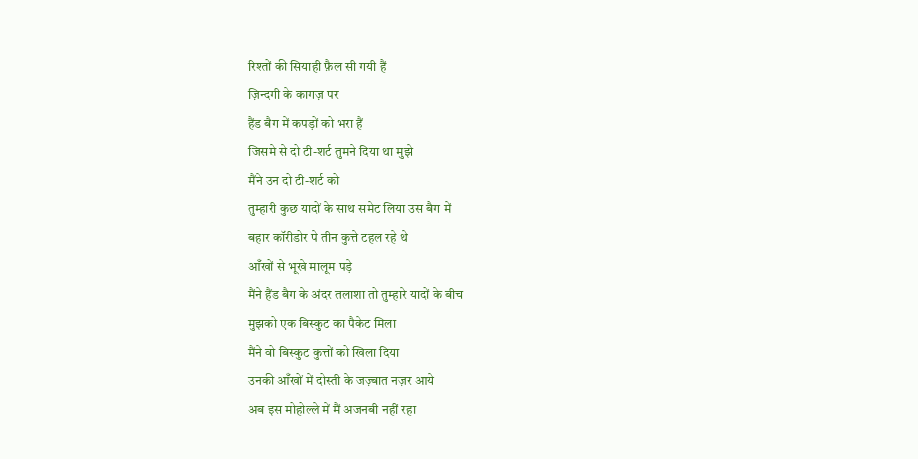रिश्तों की सियाही फ़ैल सी गयी हैं
ज़िन्दगी के कागज़ पर
हैंड बैग में कपड़ों को भरा हैं
जिसमे से दो टी-शर्ट तुमने दिया था मुझे
मैंने उन दो टी-शर्ट को
तुम्हारी कुछ यादों के साथ समेट लिया उस बैग में
बहार कॉरीडोर पे तीन कुत्ते टहल रहे थे
आँखों से भूखे मालूम पड़े
मैंने हैंड बैग के अंदर तलाशा तो तुम्हारे यादों के बीच
मुझको एक बिस्कुट का पैकेट मिला
मैंने वो बिस्कुट कुत्तों को खिला दिया
उनकी आँखों में दोस्ती के जज़्बात नज़र आये
अब इस मोहोल्ले में मैं अजनबी नहीं रहा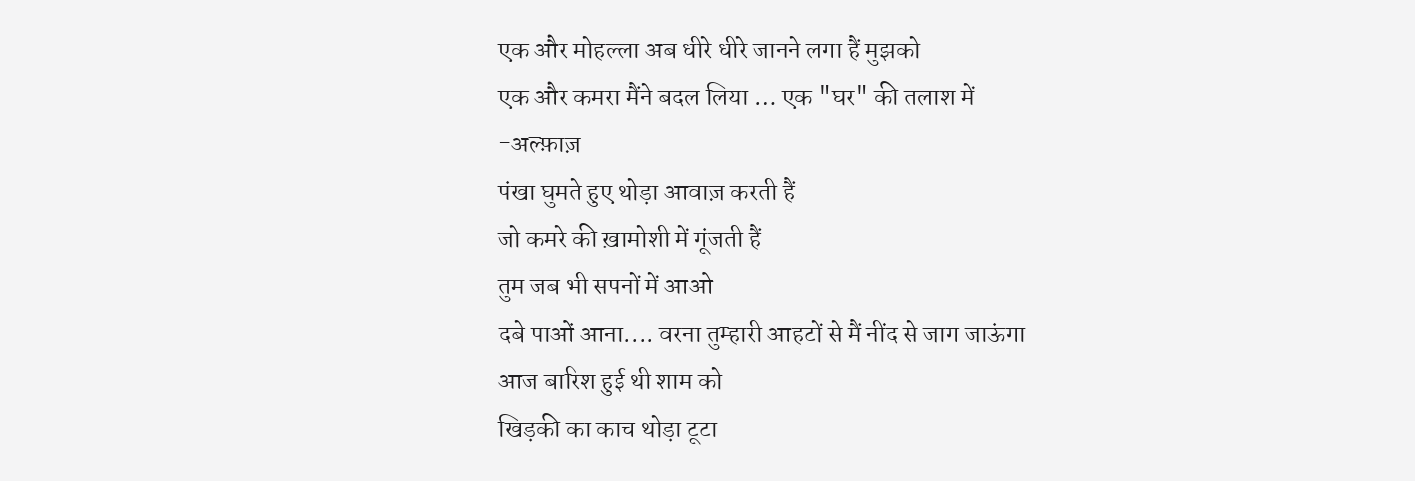एक और मोहल्ला अब धीरे धीरे जानने लगा हैं मुझको
एक और कमरा मैंने बदल लिया … एक "घर" की तलाश में
-अल्फ़ाज़
पंखा घुमते हुए थोड़ा आवाज़ करती हैं
जो कमरे की ख़ामोशी में गूंजती हैं
तुम जब भी सपनों में आओ
दबे पाओं आना.... वरना तुम्हारी आहटों से मैं नींद से जाग जाऊंगा
आज बारिश हुई थी शाम को
खिड़की का काच थोड़ा टूटा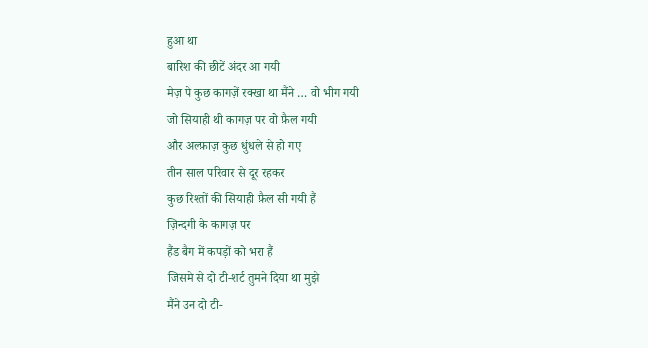हुआ था
बारिश की छीटें अंदर आ गयी
मेज़ पे कुछ कागज़ें रक्खा था मैंने … वो भीग गयी
जो सियाही थी कागज़ पर वो फ़ैल गयी
और अल्फ़ाज़ कुछ धुंधले से हो गए
तीन साल परिवार से दूर रहकर
कुछ रिश्तों की सियाही फ़ैल सी गयी हैं
ज़िन्दगी के कागज़ पर
हैंड बैग में कपड़ों को भरा हैं
जिसमे से दो टी-शर्ट तुमने दिया था मुझे
मैंने उन दो टी-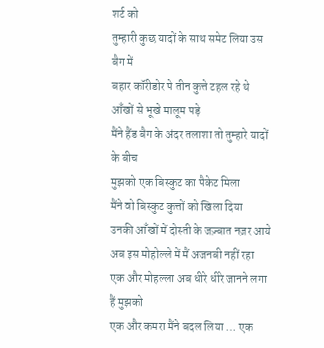शर्ट को
तुम्हारी कुछ यादों के साथ समेट लिया उस बैग में
बहार कॉरीडोर पे तीन कुत्ते टहल रहे थे
आँखों से भूखे मालूम पड़े
मैंने हैंड बैग के अंदर तलाशा तो तुम्हारे यादों के बीच
मुझको एक बिस्कुट का पैकेट मिला
मैंने वो बिस्कुट कुत्तों को खिला दिया
उनकी आँखों में दोस्ती के जज़्बात नज़र आये
अब इस मोहोल्ले में मैं अजनबी नहीं रहा
एक और मोहल्ला अब धीरे धीरे जानने लगा हैं मुझको
एक और कमरा मैंने बदल लिया … एक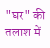"घर" की तलाश में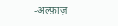-अल्फ़ाज़